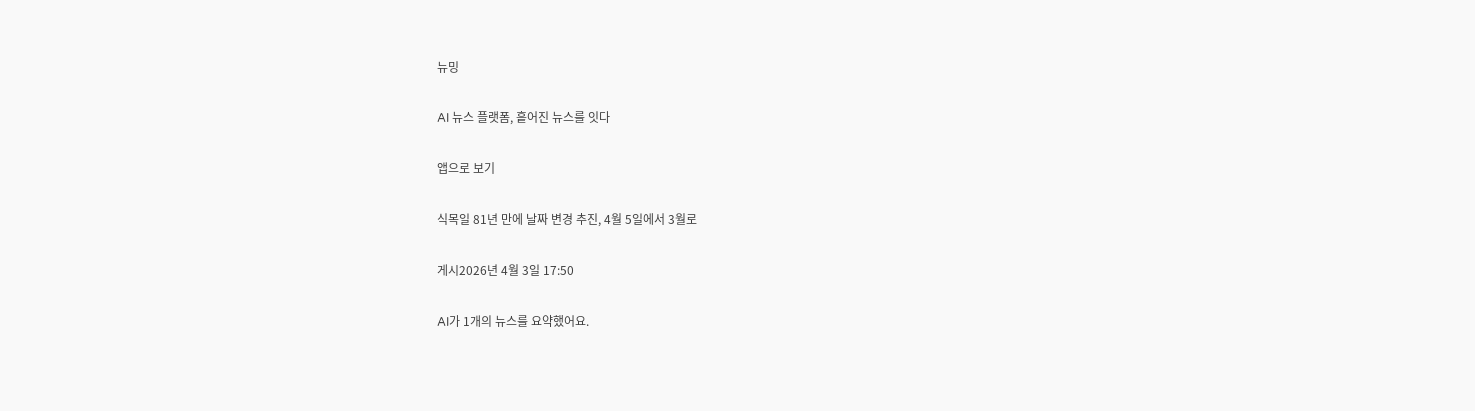뉴밍

AI 뉴스 플랫폼, 흩어진 뉴스를 잇다

앱으로 보기

식목일 81년 만에 날짜 변경 추진, 4월 5일에서 3월로

게시2026년 4월 3일 17:50

AI가 1개의 뉴스를 요약했어요.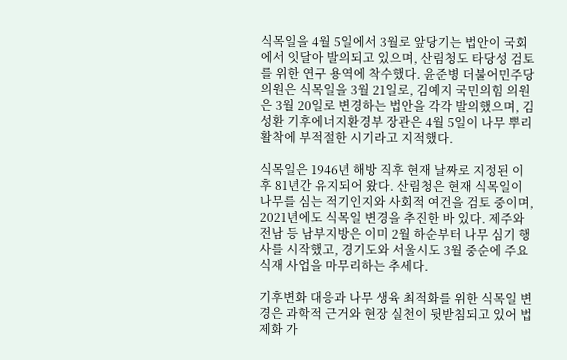식목일을 4월 5일에서 3월로 앞당기는 법안이 국회에서 잇달아 발의되고 있으며, 산림청도 타당성 검토를 위한 연구 용역에 착수했다. 윤준병 더불어민주당 의원은 식목일을 3월 21일로, 김예지 국민의힘 의원은 3월 20일로 변경하는 법안을 각각 발의했으며, 김성환 기후에너지환경부 장관은 4월 5일이 나무 뿌리 활착에 부적절한 시기라고 지적했다.

식목일은 1946년 해방 직후 현재 날짜로 지정된 이후 81년간 유지되어 왔다. 산림청은 현재 식목일이 나무를 심는 적기인지와 사회적 여건을 검토 중이며, 2021년에도 식목일 변경을 추진한 바 있다. 제주와 전남 등 남부지방은 이미 2월 하순부터 나무 심기 행사를 시작했고, 경기도와 서울시도 3월 중순에 주요 식재 사업을 마무리하는 추세다.

기후변화 대응과 나무 생육 최적화를 위한 식목일 변경은 과학적 근거와 현장 실천이 뒷받침되고 있어 법제화 가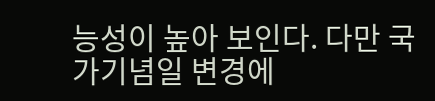능성이 높아 보인다. 다만 국가기념일 변경에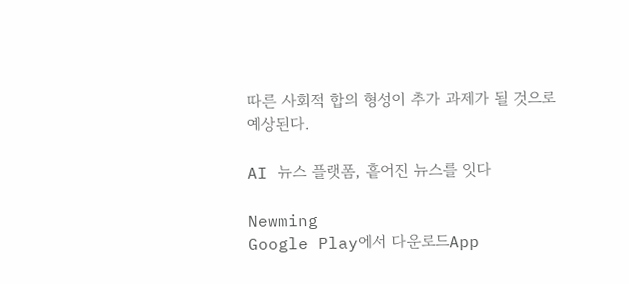따른 사회적 합의 형성이 추가 과제가 될 것으로 예상된다.

AI 뉴스 플랫폼, 흩어진 뉴스를 잇다

Newming
Google Play에서 다운로드App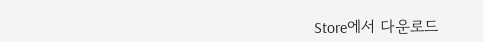Store에서 다운로드